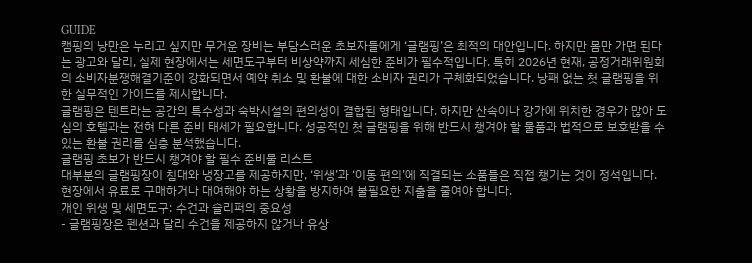GUIDE
캠핑의 낭만은 누리고 싶지만 무거운 장비는 부담스러운 초보자들에게 ‘글램핑’은 최적의 대안입니다. 하지만 몸만 가면 된다는 광고와 달리, 실제 현장에서는 세면도구부터 비상약까지 세심한 준비가 필수적입니다. 특히 2026년 현재, 공정거래위원회의 소비자분쟁해결기준이 강화되면서 예약 취소 및 환불에 대한 소비자 권리가 구체화되었습니다. 낭패 없는 첫 글램핑을 위한 실무적인 가이드를 제시합니다.
글램핑은 텐트라는 공간의 특수성과 숙박시설의 편의성이 결합된 형태입니다. 하지만 산속이나 강가에 위치한 경우가 많아 도심의 호텔과는 전혀 다른 준비 태세가 필요합니다. 성공적인 첫 글램핑을 위해 반드시 챙겨야 할 물품과 법적으로 보호받을 수 있는 환불 권리를 심층 분석했습니다.
글램핑 초보가 반드시 챙겨야 할 필수 준비물 리스트
대부분의 글램핑장이 침대와 냉장고를 제공하지만, ‘위생’과 ‘이동 편의’에 직결되는 소품들은 직접 챙기는 것이 정석입니다. 현장에서 유료로 구매하거나 대여해야 하는 상황을 방지하여 불필요한 지출을 줄여야 합니다.
개인 위생 및 세면도구: 수건과 슬리퍼의 중요성
- 글램핑장은 펜션과 달리 수건을 제공하지 않거나 유상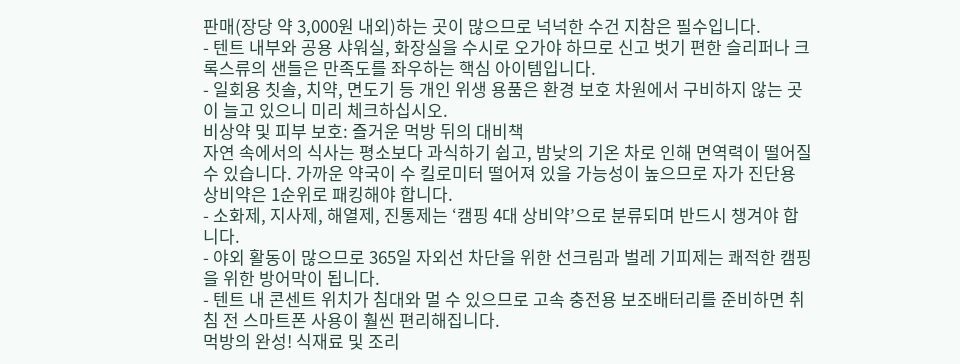판매(장당 약 3,000원 내외)하는 곳이 많으므로 넉넉한 수건 지참은 필수입니다.
- 텐트 내부와 공용 샤워실, 화장실을 수시로 오가야 하므로 신고 벗기 편한 슬리퍼나 크록스류의 샌들은 만족도를 좌우하는 핵심 아이템입니다.
- 일회용 칫솔, 치약, 면도기 등 개인 위생 용품은 환경 보호 차원에서 구비하지 않는 곳이 늘고 있으니 미리 체크하십시오.
비상약 및 피부 보호: 즐거운 먹방 뒤의 대비책
자연 속에서의 식사는 평소보다 과식하기 쉽고, 밤낮의 기온 차로 인해 면역력이 떨어질 수 있습니다. 가까운 약국이 수 킬로미터 떨어져 있을 가능성이 높으므로 자가 진단용 상비약은 1순위로 패킹해야 합니다.
- 소화제, 지사제, 해열제, 진통제는 ‘캠핑 4대 상비약’으로 분류되며 반드시 챙겨야 합니다.
- 야외 활동이 많으므로 365일 자외선 차단을 위한 선크림과 벌레 기피제는 쾌적한 캠핑을 위한 방어막이 됩니다.
- 텐트 내 콘센트 위치가 침대와 멀 수 있으므로 고속 충전용 보조배터리를 준비하면 취침 전 스마트폰 사용이 훨씬 편리해집니다.
먹방의 완성! 식재료 및 조리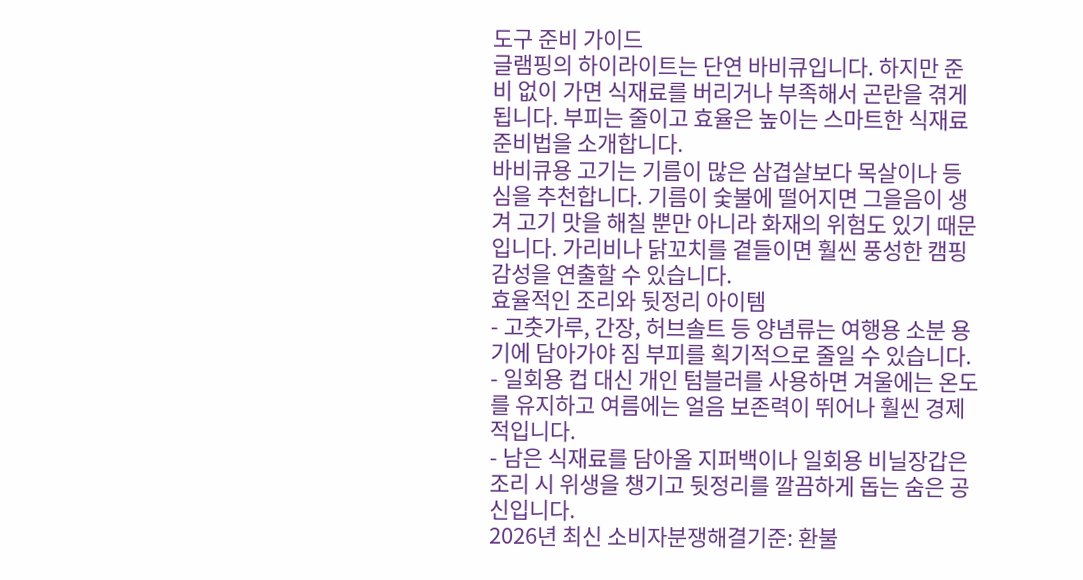도구 준비 가이드
글램핑의 하이라이트는 단연 바비큐입니다. 하지만 준비 없이 가면 식재료를 버리거나 부족해서 곤란을 겪게 됩니다. 부피는 줄이고 효율은 높이는 스마트한 식재료 준비법을 소개합니다.
바비큐용 고기는 기름이 많은 삼겹살보다 목살이나 등심을 추천합니다. 기름이 숯불에 떨어지면 그을음이 생겨 고기 맛을 해칠 뿐만 아니라 화재의 위험도 있기 때문입니다. 가리비나 닭꼬치를 곁들이면 훨씬 풍성한 캠핑 감성을 연출할 수 있습니다.
효율적인 조리와 뒷정리 아이템
- 고춧가루, 간장, 허브솔트 등 양념류는 여행용 소분 용기에 담아가야 짐 부피를 획기적으로 줄일 수 있습니다.
- 일회용 컵 대신 개인 텀블러를 사용하면 겨울에는 온도를 유지하고 여름에는 얼음 보존력이 뛰어나 훨씬 경제적입니다.
- 남은 식재료를 담아올 지퍼백이나 일회용 비닐장갑은 조리 시 위생을 챙기고 뒷정리를 깔끔하게 돕는 숨은 공신입니다.
2026년 최신 소비자분쟁해결기준: 환불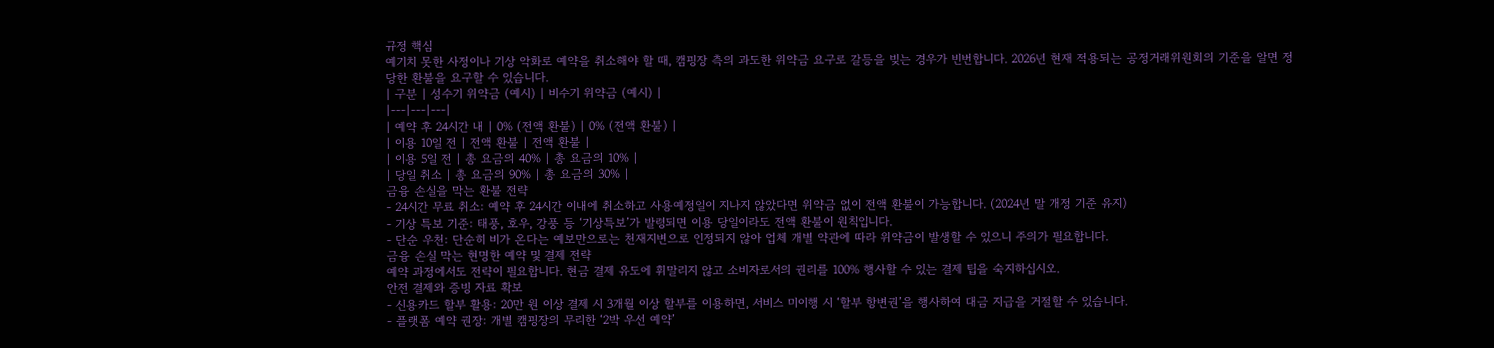규정 핵심
예기치 못한 사정이나 기상 악화로 예약을 취소해야 할 때, 캠핑장 측의 과도한 위약금 요구로 갈등을 빚는 경우가 빈번합니다. 2026년 현재 적용되는 공정거래위원회의 기준을 알면 정당한 환불을 요구할 수 있습니다.
| 구분 | 성수기 위약금 (예시) | 비수기 위약금 (예시) |
|---|---|---|
| 예약 후 24시간 내 | 0% (전액 환불) | 0% (전액 환불) |
| 이용 10일 전 | 전액 환불 | 전액 환불 |
| 이용 5일 전 | 총 요금의 40% | 총 요금의 10% |
| 당일 취소 | 총 요금의 90% | 총 요금의 30% |
금융 손실을 막는 환불 전략
- 24시간 무료 취소: 예약 후 24시간 이내에 취소하고 사용예정일이 지나지 않았다면 위약금 없이 전액 환불이 가능합니다. (2024년 말 개정 기준 유지)
- 기상 특보 기준: 태풍, 호우, 강풍 등 ‘기상특보’가 발령되면 이용 당일이라도 전액 환불이 원칙입니다.
- 단순 우천: 단순히 비가 온다는 예보만으로는 천재지변으로 인정되지 않아 업체 개별 약관에 따라 위약금이 발생할 수 있으니 주의가 필요합니다.
금융 손실 막는 현명한 예약 및 결제 전략
예약 과정에서도 전략이 필요합니다. 현금 결제 유도에 휘말리지 않고 소비자로서의 권리를 100% 행사할 수 있는 결제 팁을 숙지하십시오.
안전 결제와 증빙 자료 확보
- 신용카드 할부 활용: 20만 원 이상 결제 시 3개월 이상 할부를 이용하면, 서비스 미이행 시 ‘할부 항변권’을 행사하여 대금 지급을 거절할 수 있습니다.
- 플랫폼 예약 권장: 개별 캠핑장의 무리한 ‘2박 우선 예약’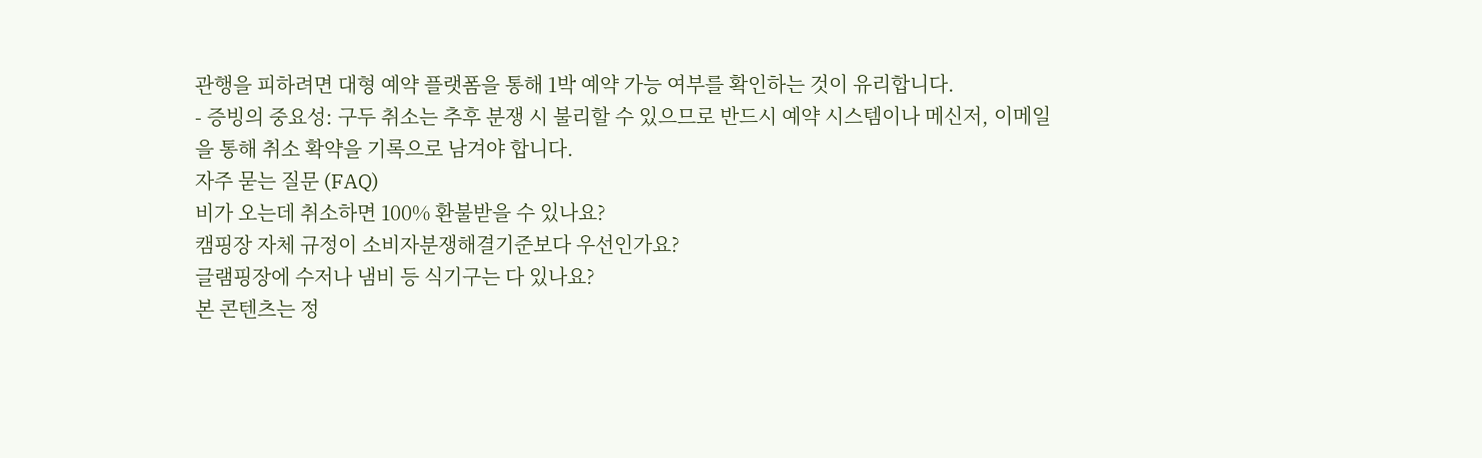관행을 피하려면 대형 예약 플랫폼을 통해 1박 예약 가능 여부를 확인하는 것이 유리합니다.
- 증빙의 중요성: 구두 취소는 추후 분쟁 시 불리할 수 있으므로 반드시 예약 시스템이나 메신저, 이메일을 통해 취소 확약을 기록으로 남겨야 합니다.
자주 묻는 질문 (FAQ)
비가 오는데 취소하면 100% 환불받을 수 있나요?
캠핑장 자체 규정이 소비자분쟁해결기준보다 우선인가요?
글램핑장에 수저나 냄비 등 식기구는 다 있나요?
본 콘텐츠는 정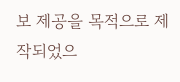보 제공을 목적으로 제작되었으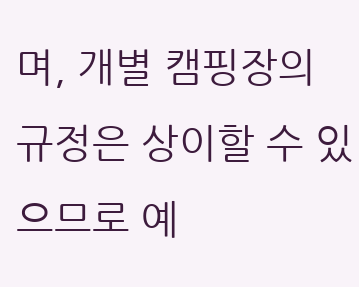며, 개별 캠핑장의 규정은 상이할 수 있으므로 예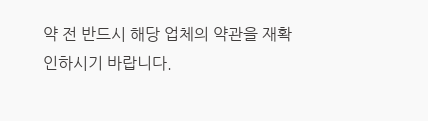약 전 반드시 해당 업체의 약관을 재확인하시기 바랍니다.